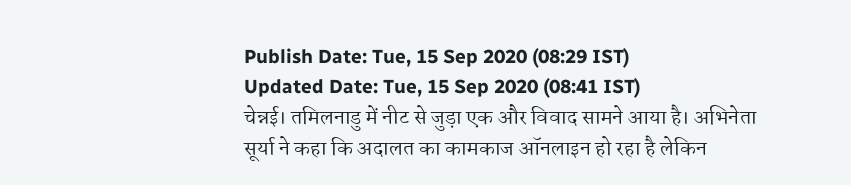Publish Date: Tue, 15 Sep 2020 (08:29 IST)
Updated Date: Tue, 15 Sep 2020 (08:41 IST)
चेन्नई। तमिलनाडु में नीट से जुड़ा एक और विवाद सामने आया है। अभिनेता सूर्या ने कहा कि अदालत का कामकाज ऑनलाइन हो रहा है लेकिन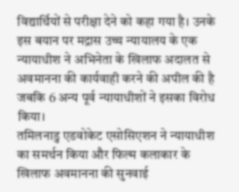विद्यार्थियों से परीक्षा देने को कहा गया है। उनके इस बयान पर मद्रास उच्च न्यायालय के एक न्यायाधीश ने अभिनेता के खिलाफ अदालत से अवमानना की कार्यवाही करने की अपील की है जबकि 6 अन्य पूर्व न्यायाधीशों ने इसका विरोध किया।
तमिलनाडु एडवोकेट एसोसिएशन ने न्यायाधीश का समर्थन किया और फिल्म कलाकार के खिलाफ अवमानना की सुनवाई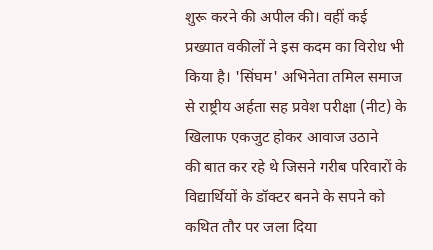शुरू करने की अपील की। वहीं कई प्रख्यात वकीलों ने इस कदम का विरोध भी किया है। 'सिंघम' अभिनेता तमिल समाज से राष्ट्रीय अर्हता सह प्रवेश परीक्षा (नीट) के खिलाफ एकजुट होकर आवाज उठाने
की बात कर रहे थे जिसने गरीब परिवारों के विद्यार्थियों के डॉक्टर बनने के सपने को कथित तौर पर जला दिया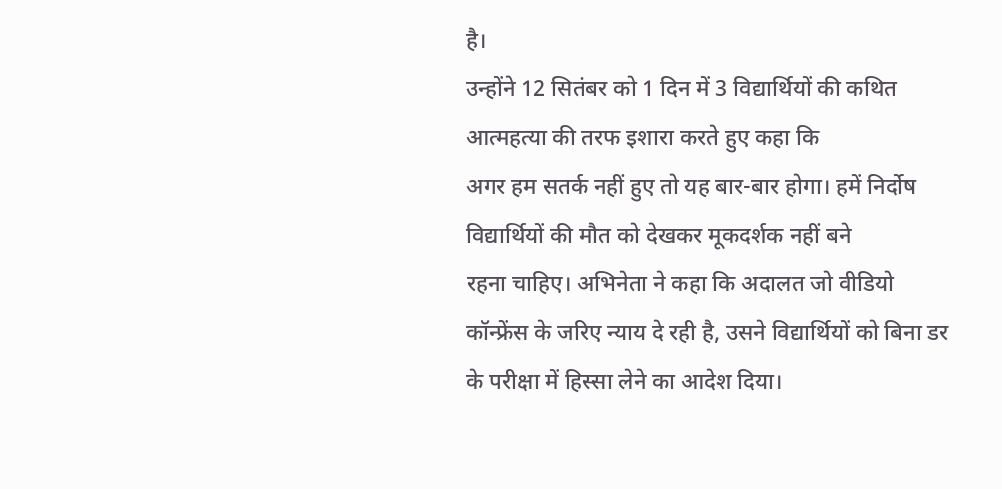है।
उन्होंने 12 सितंबर को 1 दिन में 3 विद्यार्थियों की कथित आत्महत्या की तरफ इशारा करते हुए कहा कि
अगर हम सतर्क नहीं हुए तो यह बार-बार होगा। हमें निर्दोष विद्यार्थियों की मौत को देखकर मूकदर्शक नहीं बने
रहना चाहिए। अभिनेता ने कहा कि अदालत जो वीडियो कॉन्फ्रेंस के जरिए न्याय दे रही है, उसने विद्यार्थियों को बिना डर के परीक्षा में हिस्सा लेने का आदेश दिया।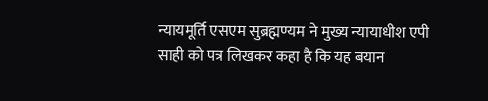न्यायमूर्ति एसएम सुब्रह्मण्यम ने मुख्य न्यायाधीश एपी साही को पत्र लिखकर कहा है कि यह बयान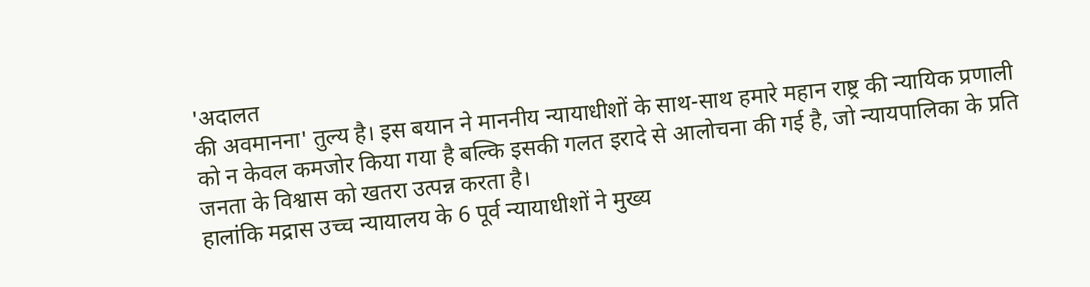'अदालत
की अवमानना' तुल्य है। इस बयान ने माननीय न्यायाधीशों के साथ-साथ हमारे महान राष्ट्र की न्यायिक प्रणाली
को न केवल कमजोर किया गया है बल्कि इसकी गलत इरादे से आलोचना की गई है, जो न्यायपालिका के प्रति
जनता के विश्वास को खतरा उत्पन्न करता है।
हालांकि मद्रास उच्च न्यायालय के 6 पूर्व न्यायाधीशों ने मुख्य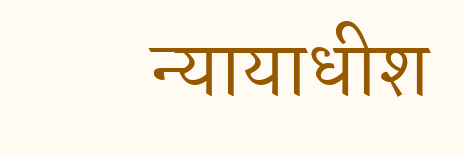न्यायाधीश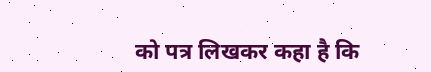को पत्र लिखकर कहा है कि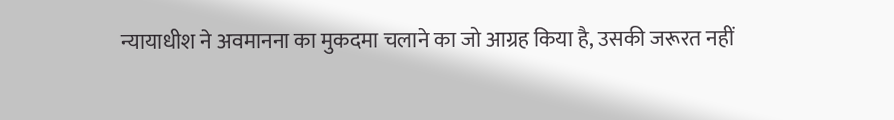न्यायाधीश ने अवमानना का मुकदमा चलाने का जो आग्रह किया है, उसकी जरूरत नहीं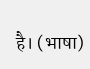है। (भाषा)